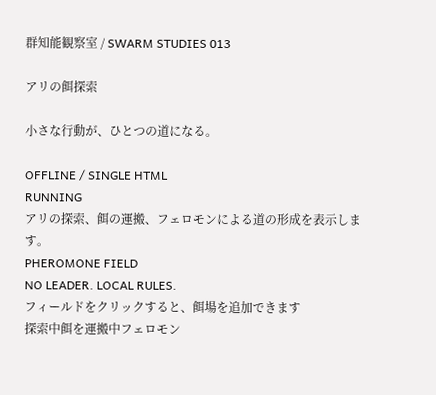群知能観察室 / SWARM STUDIES 013

アリの餌探索

小さな行動が、ひとつの道になる。

OFFLINE / SINGLE HTML
RUNNING
アリの探索、餌の運搬、フェロモンによる道の形成を表示します。
PHEROMONE FIELD
NO LEADER. LOCAL RULES.
フィールドをクリックすると、餌場を追加できます
探索中餌を運搬中フェロモン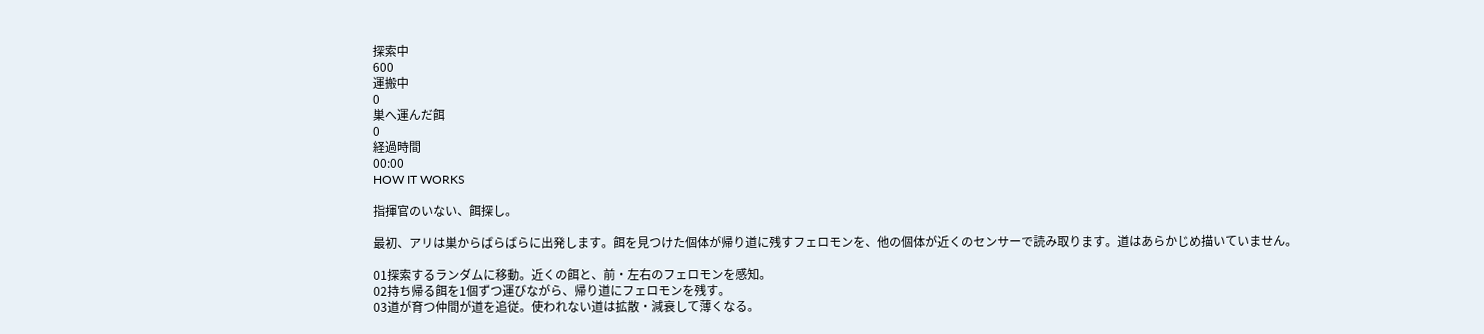探索中
600
運搬中
0
巣へ運んだ餌
0
経過時間
00:00
HOW IT WORKS

指揮官のいない、餌探し。

最初、アリは巣からばらばらに出発します。餌を見つけた個体が帰り道に残すフェロモンを、他の個体が近くのセンサーで読み取ります。道はあらかじめ描いていません。

01探索するランダムに移動。近くの餌と、前・左右のフェロモンを感知。
02持ち帰る餌を1個ずつ運びながら、帰り道にフェロモンを残す。
03道が育つ仲間が道を追従。使われない道は拡散・減衰して薄くなる。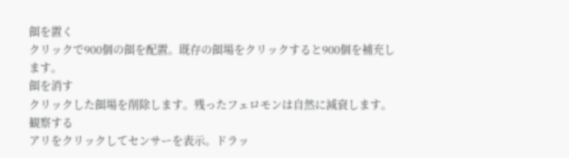餌を置く
クリックで900個の餌を配置。既存の餌場をクリックすると900個を補充します。
餌を消す
クリックした餌場を削除します。残ったフェロモンは自然に減衰します。
観察する
アリをクリックしてセンサーを表示。ドラッ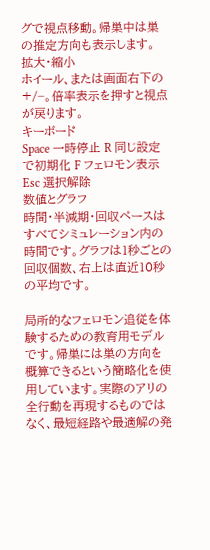グで視点移動。帰巣中は巣の推定方向も表示します。
拡大・縮小
ホイール、または画面右下の+/−。倍率表示を押すと視点が戻ります。
キーボード
Space 一時停止 R 同じ設定で初期化 F フェロモン表示 Esc 選択解除
数値とグラフ
時間・半減期・回収ペースはすべてシミュレーション内の時間です。グラフは1秒ごとの回収個数、右上は直近10秒の平均です。

局所的なフェロモン追従を体験するための教育用モデルです。帰巣には巣の方向を概算できるという簡略化を使用しています。実際のアリの全行動を再現するものではなく、最短経路や最適解の発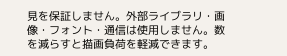見を保証しません。外部ライブラリ・画像・フォント・通信は使用しません。数を減らすと描画負荷を軽減できます。